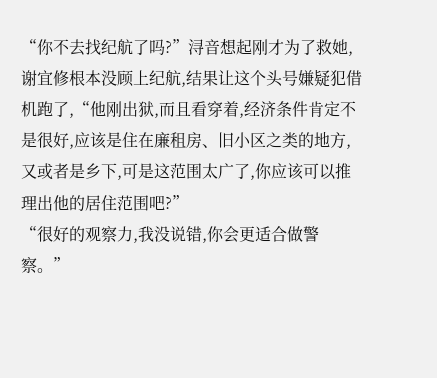“你不去找纪航了吗?”浔音想起刚才为了救她,谢宜修根本没顾上纪航,结果让这个头号嫌疑犯借机跑了,“他刚出狱,而且看穿着,经济条件肯定不是很好,应该是住在廉租房、旧小区之类的地方,又或者是乡下,可是这范围太广了,你应该可以推理出他的居住范围吧?”
“很好的观察力,我没说错,你会更适合做警察。”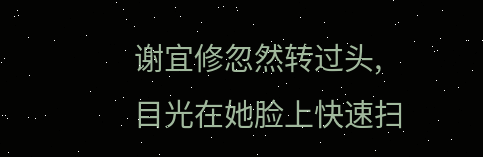谢宜修忽然转过头,目光在她脸上快速扫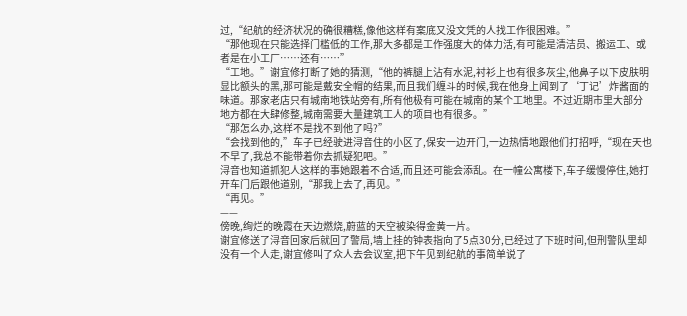过,“纪航的经济状况的确很糟糕,像他这样有案底又没文凭的人找工作很困难。”
“那他现在只能选择门槛低的工作,那大多都是工作强度大的体力活,有可能是清洁员、搬运工、或者是在小工厂……还有……”
“工地。”谢宜修打断了她的猜测,“他的裤腿上沾有水泥,衬衫上也有很多灰尘,他鼻子以下皮肤明显比额头的黑,那可能是戴安全帽的结果,而且我们缠斗的时候,我在他身上闻到了‘丁记’炸酱面的味道。那家老店只有城南地铁站旁有,所有他极有可能在城南的某个工地里。不过近期市里大部分地方都在大肆修整,城南需要大量建筑工人的项目也有很多。”
“那怎么办,这样不是找不到他了吗?”
“会找到他的,”车子已经驶进浔音住的小区了,保安一边开门,一边热情地跟他们打招呼,“现在天也不早了,我总不能带着你去抓疑犯吧。”
浔音也知道抓犯人这样的事她跟着不合适,而且还可能会添乱。在一幢公寓楼下,车子缓慢停住,她打开车门后跟他道别,“那我上去了,再见。”
“再见。”
——
傍晚,绚烂的晚霞在天边燃烧,蔚蓝的天空被染得金黄一片。
谢宜修送了浔音回家后就回了警局,墙上挂的钟表指向了5点30分,已经过了下班时间,但刑警队里却没有一个人走,谢宜修叫了众人去会议室,把下午见到纪航的事简单说了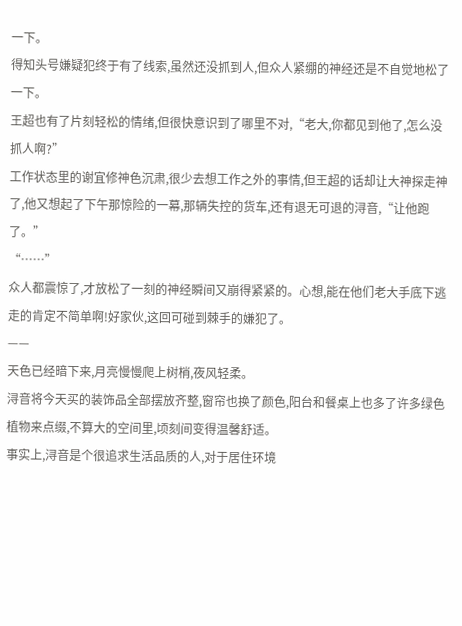一下。
得知头号嫌疑犯终于有了线索,虽然还没抓到人,但众人紧绷的神经还是不自觉地松了一下。
王超也有了片刻轻松的情绪,但很快意识到了哪里不对,“老大,你都见到他了,怎么没抓人啊?”
工作状态里的谢宜修神色沉肃,很少去想工作之外的事情,但王超的话却让大神探走神了,他又想起了下午那惊险的一幕,那辆失控的货车,还有退无可退的浔音,“让他跑了。”
“……”
众人都震惊了,才放松了一刻的神经瞬间又崩得紧紧的。心想,能在他们老大手底下逃走的肯定不简单啊!好家伙,这回可碰到棘手的嫌犯了。
——
天色已经暗下来,月亮慢慢爬上树梢,夜风轻柔。
浔音将今天买的装饰品全部摆放齐整,窗帘也换了颜色,阳台和餐桌上也多了许多绿色植物来点缀,不算大的空间里,顷刻间变得温馨舒适。
事实上,浔音是个很追求生活品质的人,对于居住环境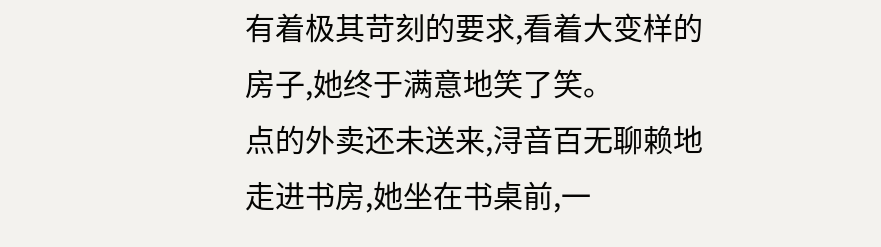有着极其苛刻的要求,看着大变样的房子,她终于满意地笑了笑。
点的外卖还未送来,浔音百无聊赖地走进书房,她坐在书桌前,一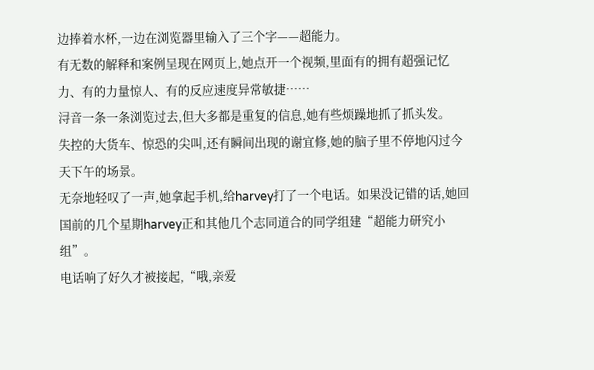边捧着水杯,一边在浏览器里输入了三个字——超能力。
有无数的解释和案例呈现在网页上,她点开一个视频,里面有的拥有超强记忆力、有的力量惊人、有的反应速度异常敏捷……
浔音一条一条浏览过去,但大多都是重复的信息,她有些烦躁地抓了抓头发。
失控的大货车、惊恐的尖叫,还有瞬间出现的谢宜修,她的脑子里不停地闪过今天下午的场景。
无奈地轻叹了一声,她拿起手机,给harvey打了一个电话。如果没记错的话,她回国前的几个星期harvey正和其他几个志同道合的同学组建“超能力研究小组”。
电话响了好久才被接起,“哦,亲爱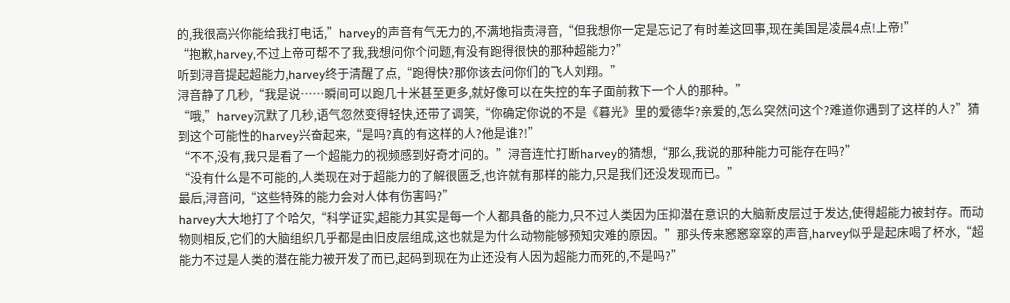的,我很高兴你能给我打电话,”harvey的声音有气无力的,不满地指责浔音,“但我想你一定是忘记了有时差这回事,现在美国是凌晨4点!上帝!”
“抱歉,harvey,不过上帝可帮不了我,我想问你个问题,有没有跑得很快的那种超能力?”
听到浔音提起超能力,harvey终于清醒了点,“跑得快?那你该去问你们的飞人刘翔。”
浔音静了几秒,“我是说……瞬间可以跑几十米甚至更多,就好像可以在失控的车子面前救下一个人的那种。”
“哦,”harvey沉默了几秒,语气忽然变得轻快,还带了调笑,“你确定你说的不是《暮光》里的爱德华?亲爱的,怎么突然问这个?难道你遇到了这样的人?”猜到这个可能性的harvey兴奋起来,“是吗?真的有这样的人?他是谁?!”
“不不,没有,我只是看了一个超能力的视频感到好奇才问的。”浔音连忙打断harvey的猜想,“那么,我说的那种能力可能存在吗?”
“没有什么是不可能的,人类现在对于超能力的了解很匮乏,也许就有那样的能力,只是我们还没发现而已。”
最后,浔音问,“这些特殊的能力会对人体有伤害吗?”
harvey大大地打了个哈欠,“科学证实,超能力其实是每一个人都具备的能力,只不过人类因为压抑潜在意识的大脑新皮层过于发达,使得超能力被封存。而动物则相反,它们的大脑组织几乎都是由旧皮层组成,这也就是为什么动物能够预知灾难的原因。”那头传来窸窸窣窣的声音,harvey似乎是起床喝了杯水,“超能力不过是人类的潜在能力被开发了而已,起码到现在为止还没有人因为超能力而死的,不是吗?”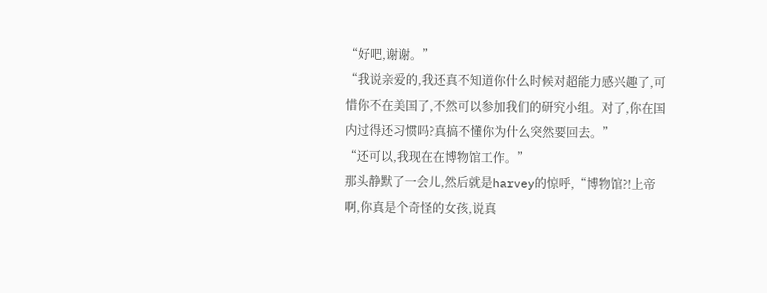“好吧,谢谢。”
“我说亲爱的,我还真不知道你什么时候对超能力感兴趣了,可惜你不在美国了,不然可以参加我们的研究小组。对了,你在国内过得还习惯吗?真搞不懂你为什么突然要回去。”
“还可以,我现在在博物馆工作。”
那头静默了一会儿,然后就是harvey的惊呼,“博物馆?!上帝啊,你真是个奇怪的女孩,说真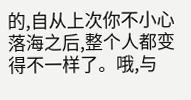的,自从上次你不小心落海之后,整个人都变得不一样了。哦,与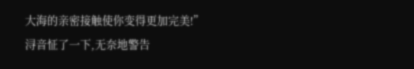大海的亲密接触使你变得更加完美!”
浔音怔了一下,无奈地警告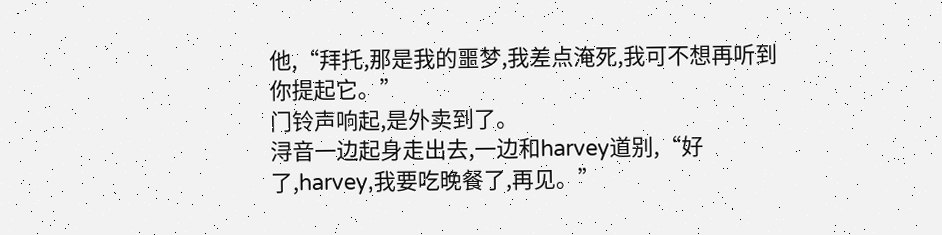他,“拜托,那是我的噩梦,我差点淹死,我可不想再听到你提起它。”
门铃声响起,是外卖到了。
浔音一边起身走出去,一边和harvey道别,“好了,harvey,我要吃晚餐了,再见。”